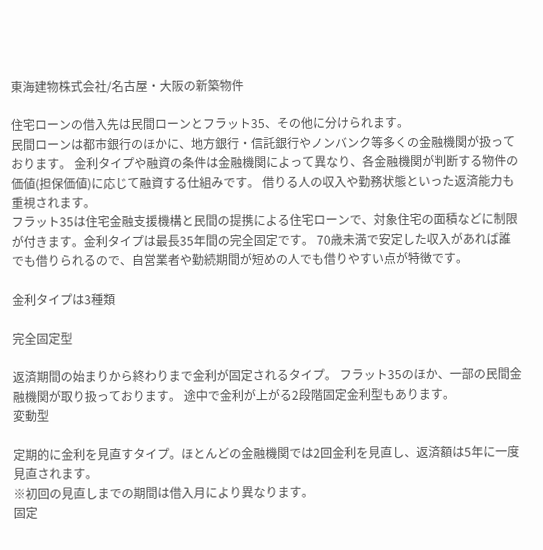東海建物株式会社/名古屋・大阪の新築物件

住宅ローンの借入先は民間ローンとフラット35、その他に分けられます。
民間ローンは都市銀行のほかに、地方銀行・信託銀行やノンバンク等多くの金融機関が扱っております。 金利タイプや融資の条件は金融機関によって異なり、各金融機関が判断する物件の価値(担保価値)に応じて融資する仕組みです。 借りる人の収入や勤務状態といった返済能力も重視されます。
フラット35は住宅金融支援機構と民間の提携による住宅ローンで、対象住宅の面積などに制限が付きます。金利タイプは最長35年間の完全固定です。 70歳未満で安定した収入があれば誰でも借りられるので、自営業者や勤続期間が短めの人でも借りやすい点が特徴です。

金利タイプは3種類

完全固定型

返済期間の始まりから終わりまで金利が固定されるタイプ。 フラット35のほか、一部の民間金融機関が取り扱っております。 途中で金利が上がる2段階固定金利型もあります。
変動型

定期的に金利を見直すタイプ。ほとんどの金融機関では2回金利を見直し、返済額は5年に一度見直されます。
※初回の見直しまでの期間は借入月により異なります。
固定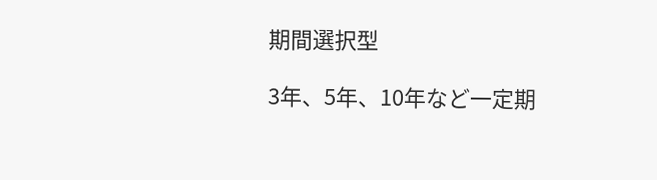期間選択型

3年、5年、10年など一定期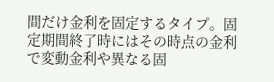間だけ金利を固定するタイプ。固定期間終了時にはその時点の金利で変動金利や異なる固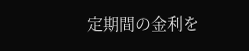定期間の金利を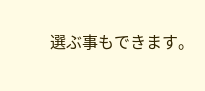選ぶ事もできます。